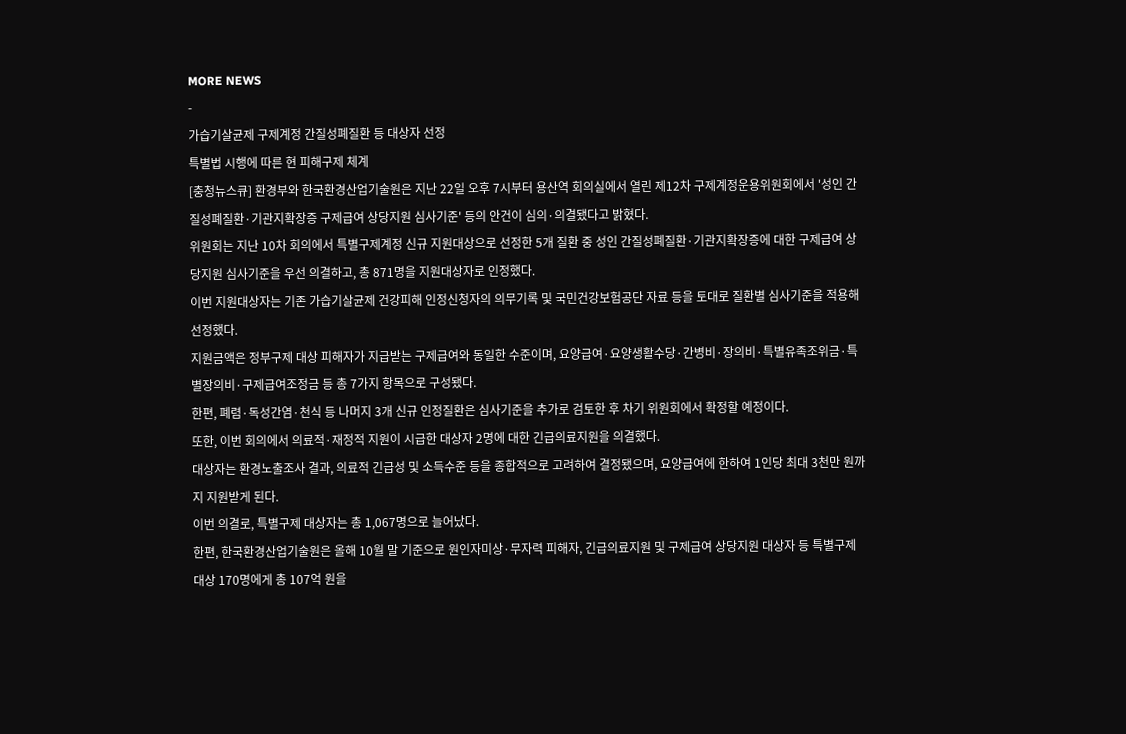MORE NEWS
-
가습기살균제 구제계정 간질성폐질환 등 대상자 선정
특별법 시행에 따른 현 피해구제 체계
[충청뉴스큐] 환경부와 한국환경산업기술원은 지난 22일 오후 7시부터 용산역 회의실에서 열린 제12차 구제계정운용위원회에서 '성인 간질성폐질환·기관지확장증 구제급여 상당지원 심사기준' 등의 안건이 심의·의결됐다고 밝혔다.
위원회는 지난 10차 회의에서 특별구제계정 신규 지원대상으로 선정한 5개 질환 중 성인 간질성폐질환·기관지확장증에 대한 구제급여 상당지원 심사기준을 우선 의결하고, 총 871명을 지원대상자로 인정했다.
이번 지원대상자는 기존 가습기살균제 건강피해 인정신청자의 의무기록 및 국민건강보험공단 자료 등을 토대로 질환별 심사기준을 적용해 선정했다.
지원금액은 정부구제 대상 피해자가 지급받는 구제급여와 동일한 수준이며, 요양급여·요양생활수당·간병비·장의비·특별유족조위금·특별장의비·구제급여조정금 등 총 7가지 항목으로 구성됐다.
한편, 폐렴·독성간염·천식 등 나머지 3개 신규 인정질환은 심사기준을 추가로 검토한 후 차기 위원회에서 확정할 예정이다.
또한, 이번 회의에서 의료적·재정적 지원이 시급한 대상자 2명에 대한 긴급의료지원을 의결했다.
대상자는 환경노출조사 결과, 의료적 긴급성 및 소득수준 등을 종합적으로 고려하여 결정됐으며, 요양급여에 한하여 1인당 최대 3천만 원까지 지원받게 된다.
이번 의결로, 특별구제 대상자는 총 1,067명으로 늘어났다.
한편, 한국환경산업기술원은 올해 10월 말 기준으로 원인자미상·무자력 피해자, 긴급의료지원 및 구제급여 상당지원 대상자 등 특별구제 대상 170명에게 총 107억 원을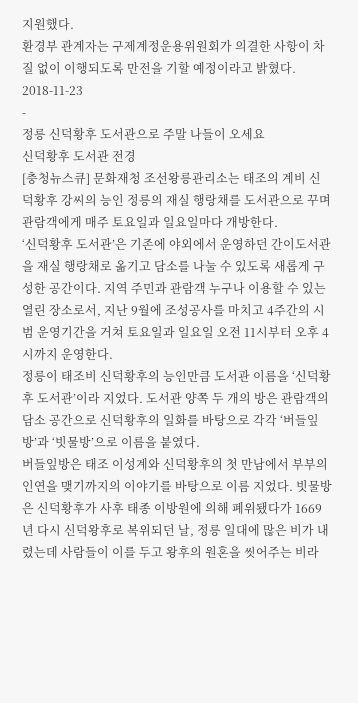지원했다.
환경부 관계자는 구제계정운용위원회가 의결한 사항이 차질 없이 이행되도록 만전을 기할 예정이라고 밝혔다.
2018-11-23
-
정릉 신덕황후 도서관으로 주말 나들이 오세요
신덕황후 도서관 전경
[충청뉴스큐] 문화재청 조선왕릉관리소는 태조의 계비 신덕황후 강씨의 능인 정릉의 재실 행랑채를 도서관으로 꾸며 관람객에게 매주 토요일과 일요일마다 개방한다.
‘신덕황후 도서관’은 기존에 야외에서 운영하던 간이도서관을 재실 행랑채로 옮기고 담소를 나눌 수 있도록 새롭게 구성한 공간이다. 지역 주민과 관람객 누구나 이용할 수 있는 열린 장소로서, 지난 9월에 조성공사를 마치고 4주간의 시범 운영기간을 거쳐 토요일과 일요일 오전 11시부터 오후 4시까지 운영한다.
정릉이 태조비 신덕황후의 능인만큼 도서관 이름을 ‘신덕황후 도서관’이라 지었다. 도서관 양쪽 두 개의 방은 관람객의 담소 공간으로 신덕황후의 일화를 바탕으로 각각 ‘버들잎방’과 ‘빗물방’으로 이름을 붙였다.
버들잎방은 태조 이성계와 신덕황후의 첫 만남에서 부부의 인연을 맺기까지의 이야기를 바탕으로 이름 지었다. 빗물방은 신덕황후가 사후 태종 이방원에 의해 폐위됐다가 1669년 다시 신덕왕후로 복위되던 날, 정릉 일대에 많은 비가 내렸는데 사람들이 이를 두고 왕후의 원혼을 씻어주는 비라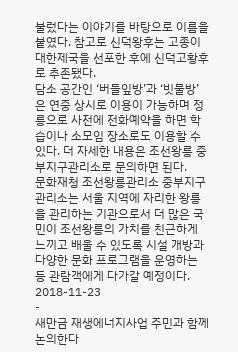불렀다는 이야기를 바탕으로 이름을 붙였다. 참고로 신덕왕후는 고종이 대한제국을 선포한 후에 신덕고황후로 추존됐다.
담소 공간인 ‘버들잎방’과 ‘빗물방’은 연중 상시로 이용이 가능하며 정릉으로 사전에 전화예약을 하면 학습이나 소모임 장소로도 이용할 수 있다. 더 자세한 내용은 조선왕릉 중부지구관리소로 문의하면 된다.
문화재청 조선왕릉관리소 중부지구관리소는 서울 지역에 자리한 왕릉을 관리하는 기관으로서 더 많은 국민이 조선왕릉의 가치를 친근하게 느끼고 배울 수 있도록 시설 개방과 다양한 문화 프로그램을 운영하는 등 관람객에게 다가갈 예정이다.
2018-11-23
-
새만금 재생에너지사업 주민과 함께 논의한다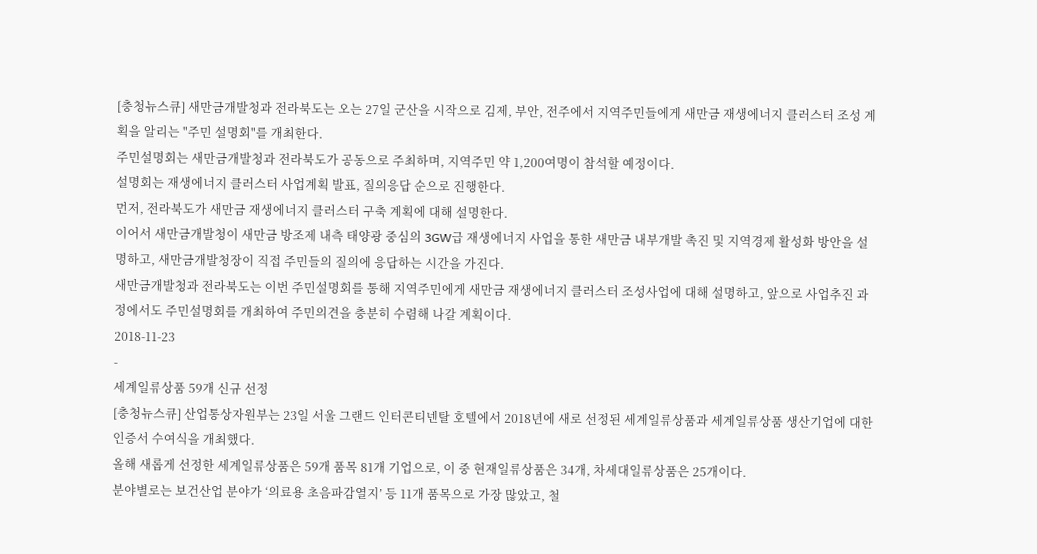[충청뉴스큐] 새만금개발청과 전라북도는 오는 27일 군산을 시작으로 김제, 부안, 전주에서 지역주민들에게 새만금 재생에너지 클러스터 조성 계획을 알리는 "주민 설명회"를 개최한다.
주민설명회는 새만금개발청과 전라북도가 공동으로 주최하며, 지역주민 약 1,200여명이 참석할 예정이다.
설명회는 재생에너지 클러스터 사업계획 발표, 질의응답 순으로 진행한다.
먼저, 전라북도가 새만금 재생에너지 클러스터 구축 계획에 대해 설명한다.
이어서 새만금개발청이 새만금 방조제 내측 태양광 중심의 3GW급 재생에너지 사업을 통한 새만금 내부개발 촉진 및 지역경제 활성화 방안을 설명하고, 새만금개발청장이 직접 주민들의 질의에 응답하는 시간을 가진다.
새만금개발청과 전라북도는 이번 주민설명회를 통해 지역주민에게 새만금 재생에너지 클러스터 조성사업에 대해 설명하고, 앞으로 사업추진 과정에서도 주민설명회를 개최하여 주민의견을 충분히 수렴해 나갈 계획이다.
2018-11-23
-
세계일류상품 59개 신규 선정
[충청뉴스큐] 산업통상자원부는 23일 서울 그랜드 인터콘티넨탈 호텔에서 2018년에 새로 선정된 세계일류상품과 세계일류상품 생산기업에 대한 인증서 수여식을 개최했다.
올해 새롭게 선정한 세계일류상품은 59개 품목 81개 기업으로, 이 중 현재일류상품은 34개, 차세대일류상품은 25개이다.
분야별로는 보건산업 분야가 ‘의료용 초음파감열지’ 등 11개 품목으로 가장 많았고, 철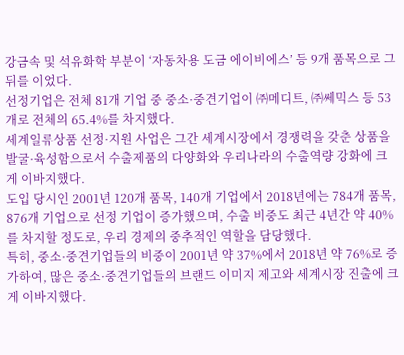강금속 및 석유화학 부분이 ‘자동차용 도금 에이비에스’ 등 9개 품목으로 그 뒤를 이었다.
선정기업은 전체 81개 기업 중 중소·중견기업이 ㈜메디트, ㈜쎄믹스 등 53개로 전체의 65.4%를 차지했다.
세계일류상품 선정·지원 사업은 그간 세계시장에서 경쟁력을 갖춘 상품을 발굴·육성함으로서 수출제품의 다양화와 우리나라의 수출역량 강화에 크게 이바지했다.
도입 당시인 2001년 120개 품목, 140개 기업에서 2018년에는 784개 품목, 876개 기업으로 선정 기업이 증가했으며, 수출 비중도 최근 4년간 약 40%를 차지할 정도로, 우리 경제의 중추적인 역할을 담당했다.
특히, 중소·중견기업들의 비중이 2001년 약 37%에서 2018년 약 76%로 증가하여, 많은 중소·중견기업들의 브랜드 이미지 제고와 세계시장 진출에 크게 이바지했다.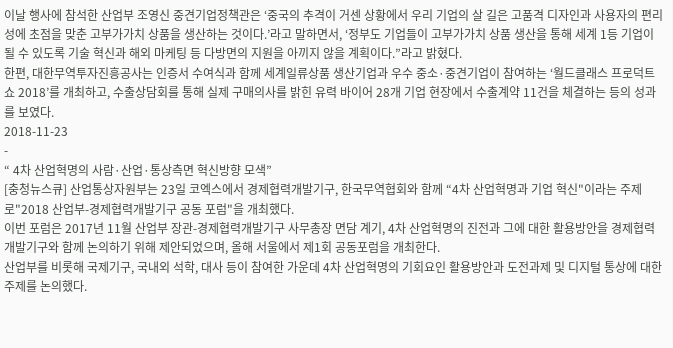이날 행사에 참석한 산업부 조영신 중견기업정책관은 ‘중국의 추격이 거센 상황에서 우리 기업의 살 길은 고품격 디자인과 사용자의 편리성에 초점을 맞춘 고부가가치 상품을 생산하는 것이다.’라고 말하면서, ‘정부도 기업들이 고부가가치 상품 생산을 통해 세계 1등 기업이 될 수 있도록 기술 혁신과 해외 마케팅 등 다방면의 지원을 아끼지 않을 계획이다.”라고 밝혔다.
한편, 대한무역투자진흥공사는 인증서 수여식과 함께 세계일류상품 생산기업과 우수 중소·중견기업이 참여하는 ‘월드클래스 프로덕트 쇼 2018’를 개최하고, 수출상담회를 통해 실제 구매의사를 밝힌 유력 바이어 28개 기업 현장에서 수출계약 11건을 체결하는 등의 성과를 보였다.
2018-11-23
-
“ 4차 산업혁명의 사람·산업·통상측면 혁신방향 모색”
[충청뉴스큐] 산업통상자원부는 23일 코엑스에서 경제협력개발기구, 한국무역협회와 함께 “4차 산업혁명과 기업 혁신"이라는 주제로"2018 산업부-경제협력개발기구 공동 포럼"을 개최했다.
이번 포럼은 2017년 11월 산업부 장관-경제협력개발기구 사무총장 면담 계기, 4차 산업혁명의 진전과 그에 대한 활용방안을 경제협력개발기구와 함께 논의하기 위해 제안되었으며, 올해 서울에서 제1회 공동포럼을 개최한다.
산업부를 비롯해 국제기구, 국내외 석학, 대사 등이 참여한 가운데 4차 산업혁명의 기회요인 활용방안과 도전과제 및 디지털 통상에 대한 주제를 논의했다.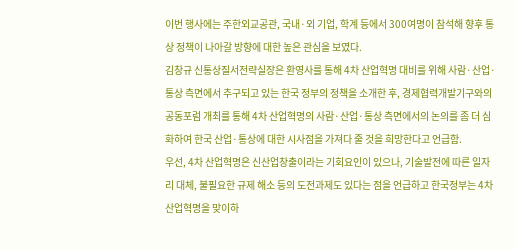이번 행사에는 주한외교공관, 국내·외 기업, 학계 등에서 300여명이 참석해 향후 통상 정책이 나아갈 방향에 대한 높은 관심을 보였다.
김창규 신통상질서전략실장은 환영사를 통해 4차 산업혁명 대비를 위해 사람·산업·통상 측면에서 추구되고 있는 한국 정부의 정책을 소개한 후, 경제협력개발기구와의 공동포럼 개최를 통해 4차 산업혁명의 사람·산업·통상 측면에서의 논의를 좀 더 심화하여 한국 산업·통상에 대한 시사점을 가져다 줄 것을 희망한다고 언급함.
우선, 4차 산업혁명은 신산업창출이라는 기회요인이 있으나, 기술발전에 따른 일자리 대체, 불필요한 규제 해소 등의 도전과제도 있다는 점을 언급하고 한국정부는 4차 산업혁명을 맞이하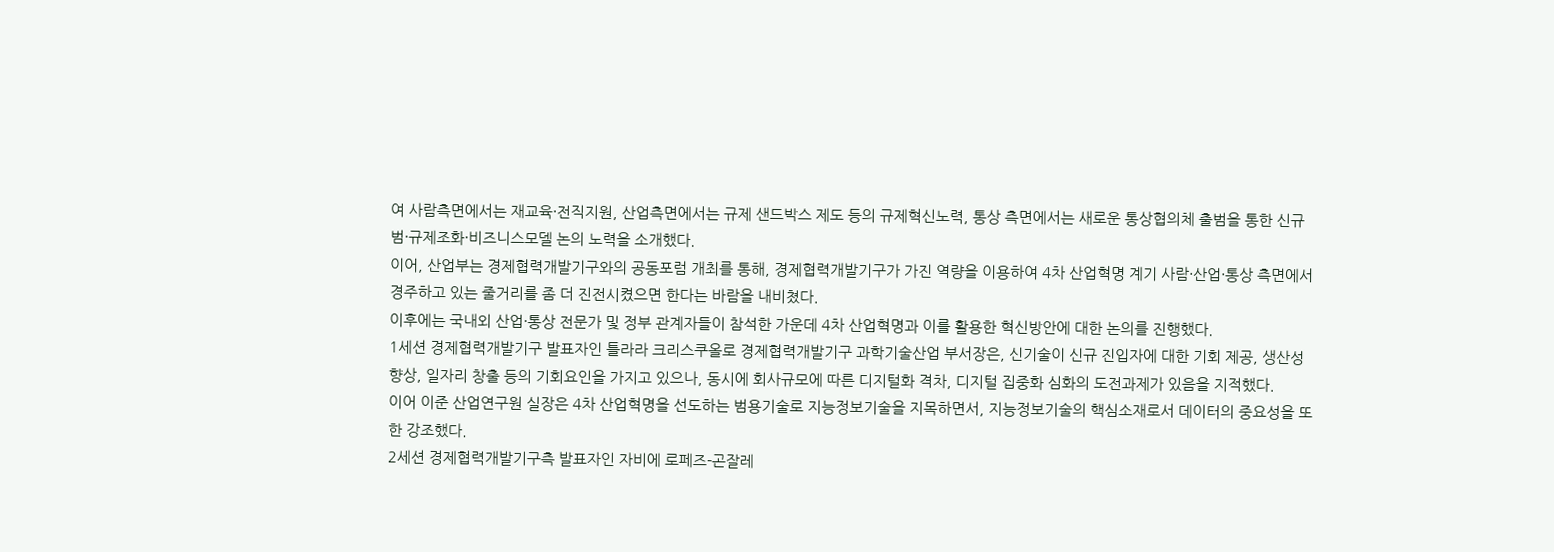여 사람측면에서는 재교육·전직지원, 산업측면에서는 규제 샌드박스 제도 등의 규제혁신노력, 통상 측면에서는 새로운 통상협의체 출범을 통한 신규범·규제조화·비즈니스모델 논의 노력을 소개했다.
이어, 산업부는 경제협력개발기구와의 공동포럼 개최를 통해, 경제협력개발기구가 가진 역량을 이용하여 4차 산업혁명 계기 사람·산업·통상 측면에서 경주하고 있는 줄거리를 좀 더 진전시켰으면 한다는 바람을 내비쳤다.
이후에는 국내외 산업·통상 전문가 및 정부 관계자들이 참석한 가운데 4차 산업혁명과 이를 활용한 혁신방안에 대한 논의를 진행했다.
1세션 경제협력개발기구 발표자인 틀라라 크리스쿠올로 경제협력개발기구 과학기술산업 부서장은, 신기술이 신규 진입자에 대한 기회 제공, 생산성 향상, 일자리 창출 등의 기회요인을 가지고 있으나, 동시에 회사규모에 따른 디지털화 격차, 디지털 집중화 심화의 도전과제가 있음을 지적했다.
이어 이준 산업연구원 실장은 4차 산업혁명을 선도하는 범용기술로 지능정보기술을 지목하면서, 지능정보기술의 핵심소재로서 데이터의 중요성을 또한 강조했다.
2세션 경제협력개발기구측 발표자인 자비에 로페즈-곤잘레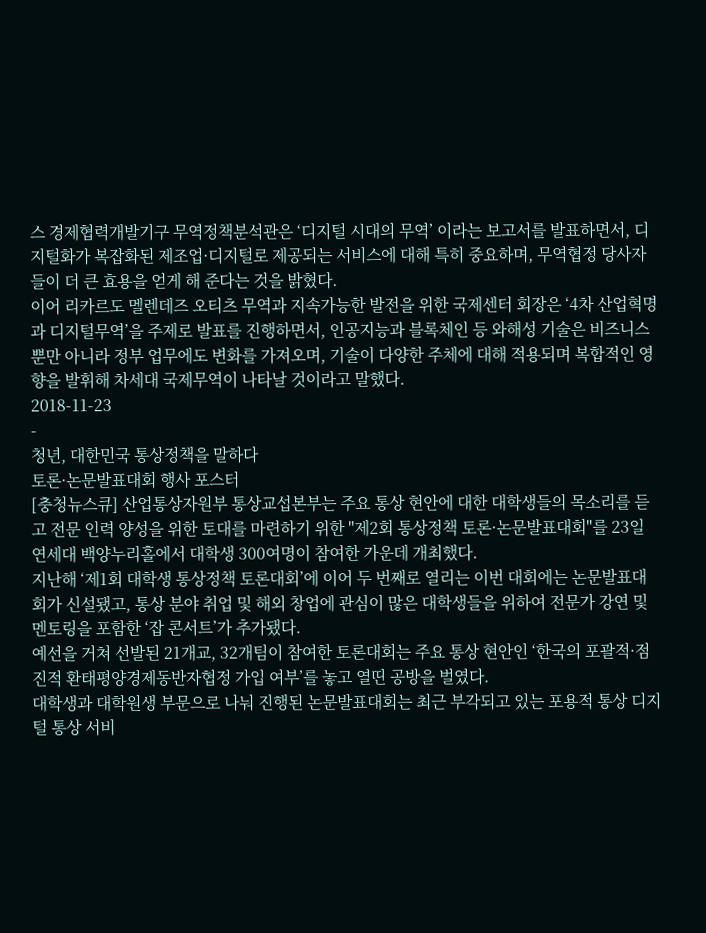스 경제협력개발기구 무역정책분석관은 ‘디지털 시대의 무역’ 이라는 보고서를 발표하면서, 디지털화가 복잡화된 제조업·디지털로 제공되는 서비스에 대해 특히 중요하며, 무역협정 당사자들이 더 큰 효용을 얻게 해 준다는 것을 밝혔다.
이어 리카르도 멜렌데즈 오티츠 무역과 지속가능한 발전을 위한 국제센터 회장은 ‘4차 산업혁명과 디지털무역’을 주제로 발표를 진행하면서, 인공지능과 블록체인 등 와해성 기술은 비즈니스 뿐만 아니라 정부 업무에도 변화를 가져오며, 기술이 다양한 주체에 대해 적용되며 복합적인 영향을 발휘해 차세대 국제무역이 나타날 것이라고 말했다.
2018-11-23
-
청년, 대한민국 통상정책을 말하다
토론·논문발표대회 행사 포스터
[충청뉴스큐] 산업통상자원부 통상교섭본부는 주요 통상 현안에 대한 대학생들의 목소리를 듣고 전문 인력 양성을 위한 토대를 마련하기 위한 "제2회 통상정책 토론·논문발표대회"를 23일 연세대 백양누리홀에서 대학생 300여명이 참여한 가운데 개최했다.
지난해 ‘제1회 대학생 통상정책 토론대회’에 이어 두 번째로 열리는 이번 대회에는 논문발표대회가 신설됐고, 통상 분야 취업 및 해외 창업에 관심이 많은 대학생들을 위하여 전문가 강연 및 멘토링을 포함한 ‘잡 콘서트’가 추가됐다.
예선을 거쳐 선발된 21개교, 32개팀이 참여한 토론대회는 주요 통상 현안인 ‘한국의 포괄적·점진적 환태평양경제동반자협정 가입 여부’를 놓고 열띤 공방을 벌였다.
대학생과 대학원생 부문으로 나눠 진행된 논문발표대회는 최근 부각되고 있는 포용적 통상 디지털 통상 서비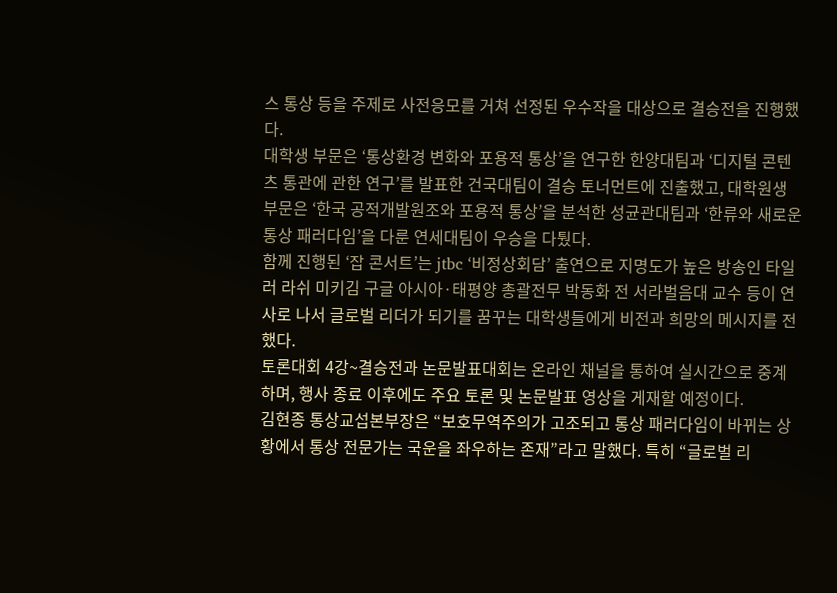스 통상 등을 주제로 사전응모를 거쳐 선정된 우수작을 대상으로 결승전을 진행했다.
대학생 부문은 ‘통상환경 변화와 포용적 통상’을 연구한 한양대팀과 ‘디지털 콘텐츠 통관에 관한 연구’를 발표한 건국대팀이 결승 토너먼트에 진출했고, 대학원생 부문은 ‘한국 공적개발원조와 포용적 통상’을 분석한 성균관대팀과 ‘한류와 새로운 통상 패러다임’을 다룬 연세대팀이 우승을 다퉜다.
함께 진행된 ‘잡 콘서트’는 jtbc ‘비정상회담’ 출연으로 지명도가 높은 방송인 타일러 라쉬 미키김 구글 아시아·태평양 총괄전무 박동화 전 서라벌음대 교수 등이 연사로 나서 글로벌 리더가 되기를 꿈꾸는 대학생들에게 비전과 희망의 메시지를 전했다.
토론대회 4강~결승전과 논문발표대회는 온라인 채널을 통하여 실시간으로 중계하며, 행사 종료 이후에도 주요 토론 및 논문발표 영상을 게재할 예정이다.
김현종 통상교섭본부장은 “보호무역주의가 고조되고 통상 패러다임이 바뀌는 상황에서 통상 전문가는 국운을 좌우하는 존재”라고 말했다. 특히 “글로벌 리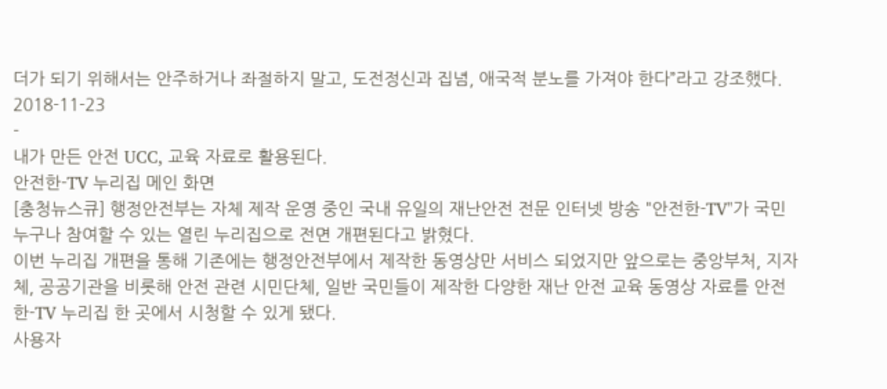더가 되기 위해서는 안주하거나 좌절하지 말고, 도전정신과 집념, 애국적 분노를 가져야 한다”라고 강조했다.
2018-11-23
-
내가 만든 안전 UCC, 교육 자료로 활용된다.
안전한-TV 누리집 메인 화면
[충청뉴스큐] 행정안전부는 자체 제작 운영 중인 국내 유일의 재난안전 전문 인터넷 방송 "안전한-TV"가 국민 누구나 참여할 수 있는 열린 누리집으로 전면 개편된다고 밝혔다.
이번 누리집 개편을 통해 기존에는 행정안전부에서 제작한 동영상만 서비스 되었지만 앞으로는 중앙부처, 지자체, 공공기관을 비롯해 안전 관련 시민단체, 일반 국민들이 제작한 다양한 재난 안전 교육 동영상 자료를 안전한-TV 누리집 한 곳에서 시청할 수 있게 됐다.
사용자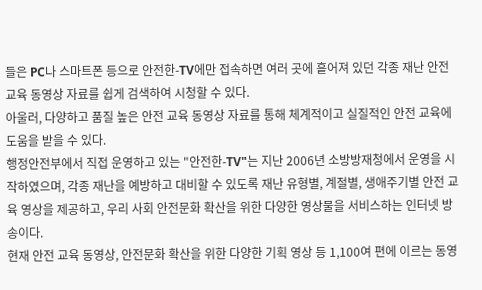들은 PC나 스마트폰 등으로 안전한-TV에만 접속하면 여러 곳에 흩어져 있던 각종 재난 안전 교육 동영상 자료를 쉽게 검색하여 시청할 수 있다.
아울러, 다양하고 품질 높은 안전 교육 동영상 자료를 통해 체계적이고 실질적인 안전 교육에 도움을 받을 수 있다.
행정안전부에서 직접 운영하고 있는 "안전한-TV"는 지난 2006년 소방방재청에서 운영을 시작하였으며, 각종 재난을 예방하고 대비할 수 있도록 재난 유형별, 계절별, 생애주기별 안전 교육 영상을 제공하고, 우리 사회 안전문화 확산을 위한 다양한 영상물을 서비스하는 인터넷 방송이다.
현재 안전 교육 동영상, 안전문화 확산을 위한 다양한 기획 영상 등 1,100여 편에 이르는 동영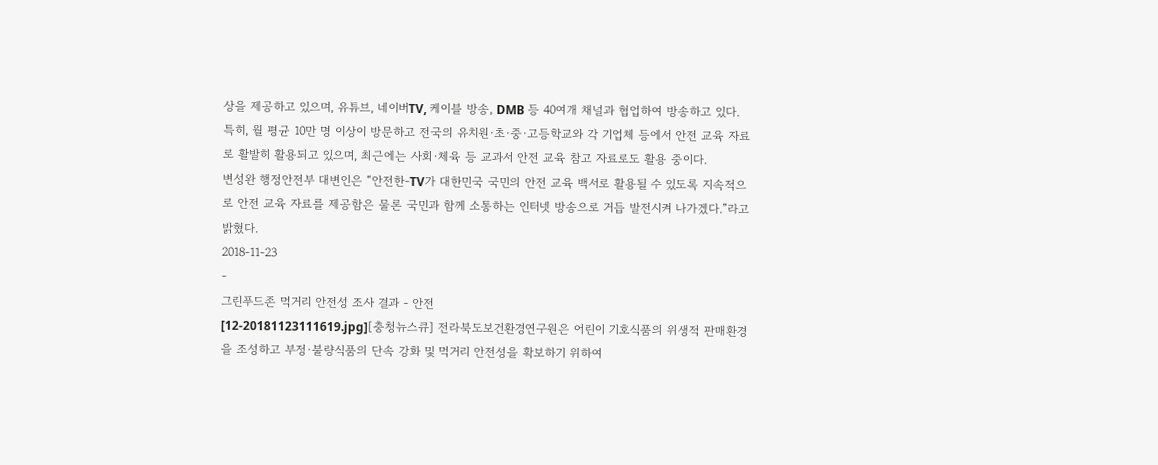상을 제공하고 있으며, 유튜브, 네이버TV, 케이블 방송, DMB 등 40여개 채널과 협업하여 방송하고 있다.
특히, 월 평균 10만 명 이상이 방문하고 전국의 유치원·초·중·고등학교와 각 기업체 등에서 안전 교육 자료로 활발히 활용되고 있으며, 최근에는 사회·체육 등 교과서 안전 교육 참고 자료로도 활용 중이다.
변성완 행정안전부 대변인은 “안전한-TV가 대한민국 국민의 안전 교육 백서로 활용될 수 있도록 지속적으로 안전 교육 자료를 제공함은 물론 국민과 함께 소통하는 인터넷 방송으로 거듭 발전시켜 나가겠다.”라고 밝혔다.
2018-11-23
-
그린푸드존 먹거리 안전성 조사 결과 - 안전
[12-20181123111619.jpg][충청뉴스큐] 전라북도보건환경연구원은 어린이 기호식품의 위생적 판매환경을 조성하고 부정·불량식품의 단속 강화 및 먹거리 안전성을 확보하기 위하여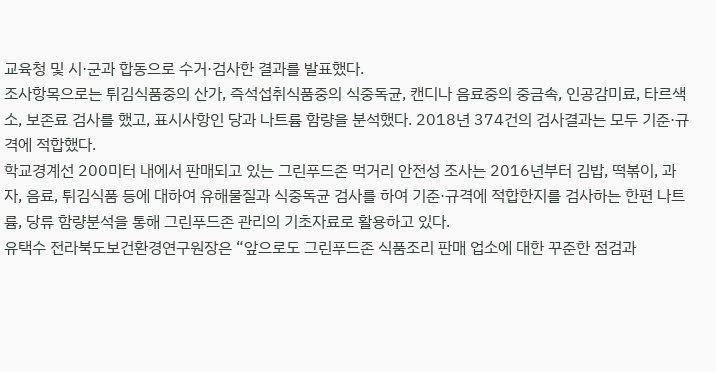교육청 및 시·군과 합동으로 수거·검사한 결과를 발표했다.
조사항목으로는 튀김식품중의 산가, 즉석섭취식품중의 식중독균, 캔디나 음료중의 중금속, 인공감미료, 타르색소, 보존료 검사를 했고, 표시사항인 당과 나트륨 함량을 분석했다. 2018년 374건의 검사결과는 모두 기준·규격에 적합했다.
학교경계선 200미터 내에서 판매되고 있는 그린푸드존 먹거리 안전성 조사는 2016년부터 김밥, 떡볶이, 과자, 음료, 튀김식품 등에 대하여 유해물질과 식중독균 검사를 하여 기준·규격에 적합한지를 검사하는 한편 나트륨, 당류 함량분석을 통해 그린푸드존 관리의 기초자료로 활용하고 있다.
유택수 전라북도보건환경연구원장은 “앞으로도 그린푸드존 식품조리 판매 업소에 대한 꾸준한 점검과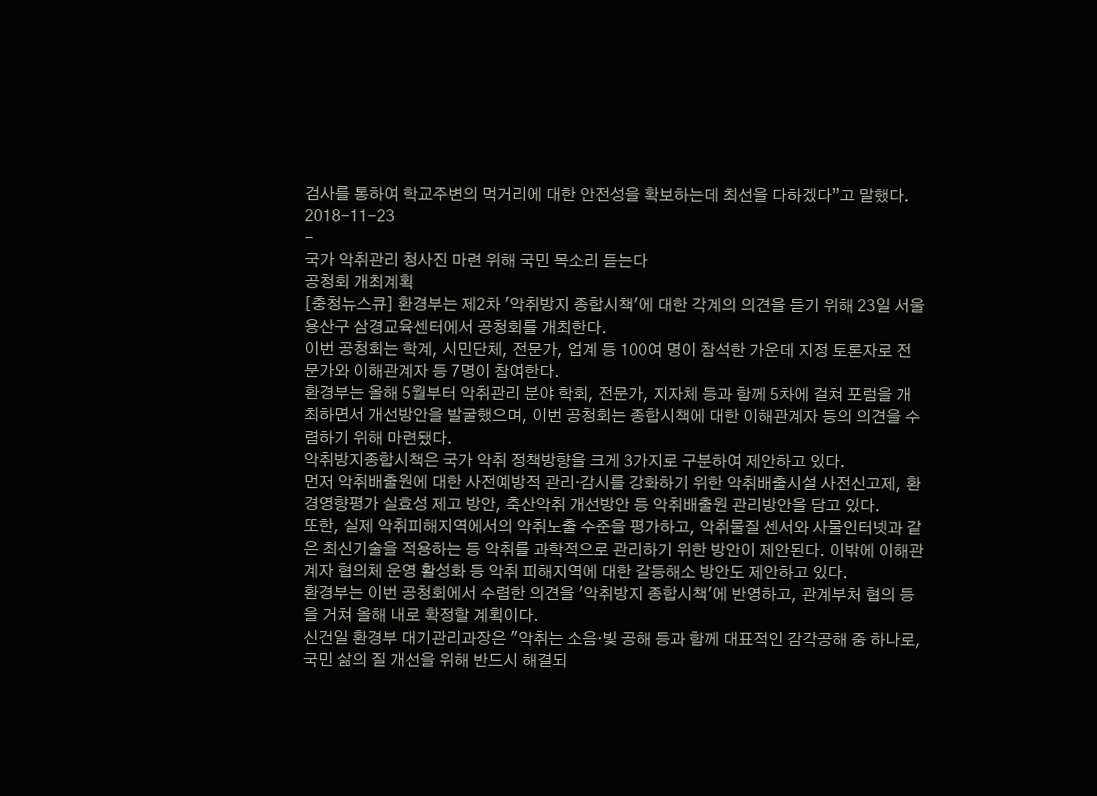검사를 통하여 학교주변의 먹거리에 대한 안전성을 확보하는데 최선을 다하겠다”고 말했다.
2018-11-23
-
국가 악취관리 청사진 마련 위해 국민 목소리 듣는다
공청회 개최계획
[충청뉴스큐] 환경부는 제2차 '악취방지 종합시책'에 대한 각계의 의견을 듣기 위해 23일 서울 용산구 삼경교육센터에서 공청회를 개최한다.
이번 공청회는 학계, 시민단체, 전문가, 업계 등 100여 명이 참석한 가운데 지정 토론자로 전문가와 이해관계자 등 7명이 참여한다.
환경부는 올해 5월부터 악취관리 분야 학회, 전문가, 지자체 등과 함께 5차에 걸쳐 포럼을 개최하면서 개선방안을 발굴했으며, 이번 공청회는 종합시책에 대한 이해관계자 등의 의견을 수렴하기 위해 마련됐다.
악취방지종합시책은 국가 악취 정책방향을 크게 3가지로 구분하여 제안하고 있다.
먼저 악취배출원에 대한 사전예방적 관리·감시를 강화하기 위한 악취배출시설 사전신고제, 환경영향평가 실효성 제고 방안, 축산악취 개선방안 등 악취배출원 관리방안을 담고 있다.
또한, 실제 악취피해지역에서의 악취노출 수준을 평가하고, 악취물질 센서와 사물인터넷과 같은 최신기술을 적용하는 등 악취를 과학적으로 관리하기 위한 방안이 제안된다. 이밖에 이해관계자 협의체 운영 활성화 등 악취 피해지역에 대한 갈등해소 방안도 제안하고 있다.
환경부는 이번 공청회에서 수렴한 의견을 '악취방지 종합시책'에 반영하고, 관계부처 협의 등을 거쳐 올해 내로 확정할 계획이다.
신건일 환경부 대기관리과장은 "악취는 소음·빛 공해 등과 함께 대표적인 감각공해 중 하나로, 국민 삶의 질 개선을 위해 반드시 해결되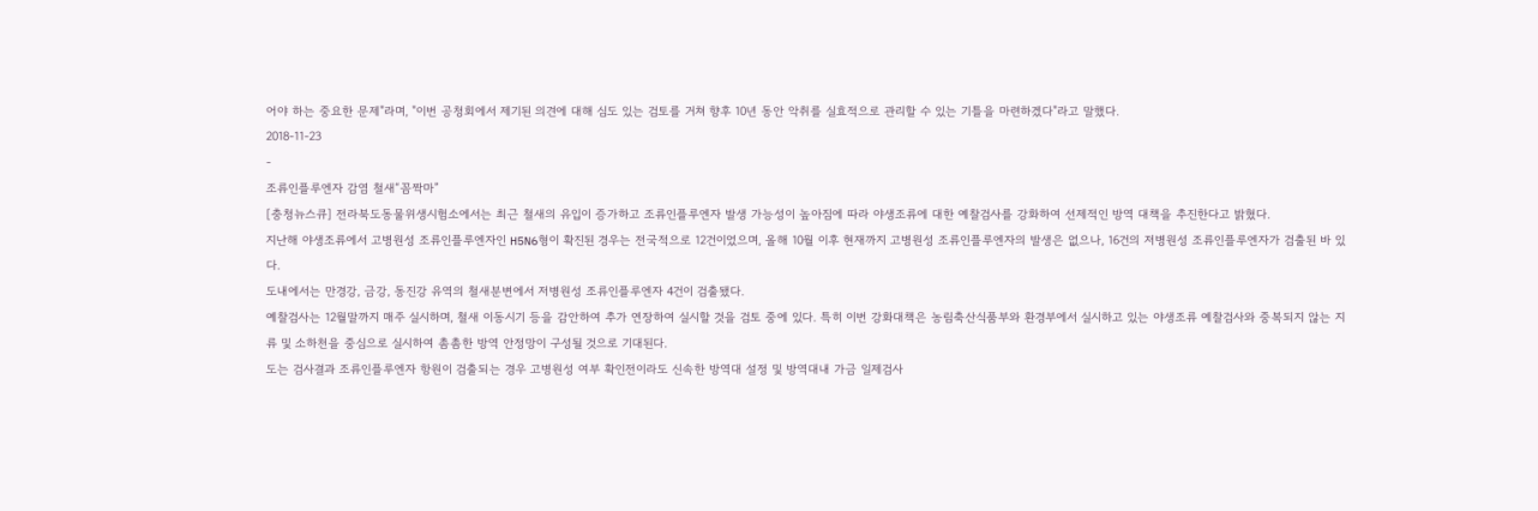어야 하는 중요한 문제"라며, "이번 공청회에서 제기된 의견에 대해 심도 있는 검토를 거쳐 향후 10년 동안 악취를 실효적으로 관리할 수 있는 기틀을 마련하겠다"라고 말했다.
2018-11-23
-
조류인플루엔자 감염 철새“꼼짝마”
[충청뉴스큐] 전라북도동물위생시험소에서는 최근 철새의 유입이 증가하고 조류인플루엔자 발생 가능성이 높아짐에 따라 야생조류에 대한 예찰검사를 강화하여 선제적인 방역 대책을 추진한다고 밝혔다.
지난해 야생조류에서 고병원성 조류인플루엔자인 H5N6형이 확진된 경우는 전국적으로 12건이었으며, 올해 10월 이후 현재까지 고병원성 조류인플루엔자의 발생은 없으나, 16건의 저병원성 조류인플루엔자가 검출된 바 있다.
도내에서는 만경강, 금강, 동진강 유역의 철새분변에서 저병원성 조류인플루엔자 4건이 검출됐다.
예찰검사는 12월말까지 매주 실시하며, 철새 이동시기 등을 감안하여 추가 연장하여 실시할 것을 검토 중에 있다. 특히 이번 강화대책은 농림축산식품부와 환경부에서 실시하고 있는 야생조류 예찰검사와 중복되지 않는 지류 및 소하천을 중심으로 실시하여 촘촘한 방역 안정망이 구성될 것으로 기대된다.
도는 검사결과 조류인플루엔자 항원이 검출되는 경우 고병원성 여부 확인전이라도 신속한 방역대 설정 및 방역대내 가금 일제검사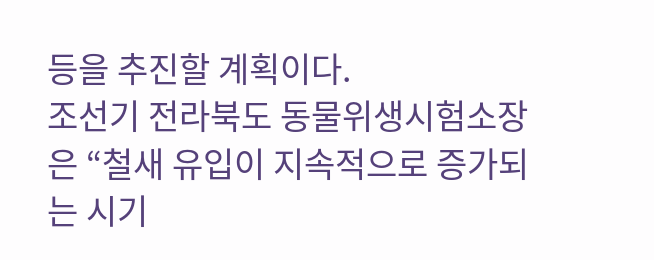등을 추진할 계획이다.
조선기 전라북도 동물위생시험소장은 “철새 유입이 지속적으로 증가되는 시기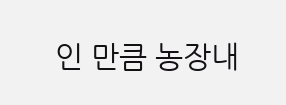인 만큼 농장내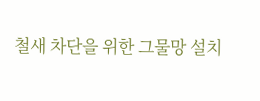철새 차단을 위한 그물망 설치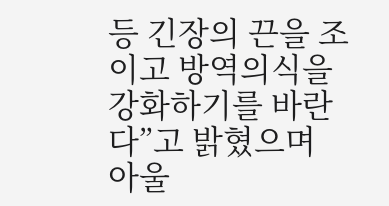등 긴장의 끈을 조이고 방역의식을 강화하기를 바란다”고 밝혔으며 아울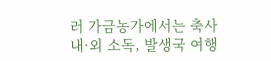러 가금농가에서는 축사 내·외 소독, 발생국 여행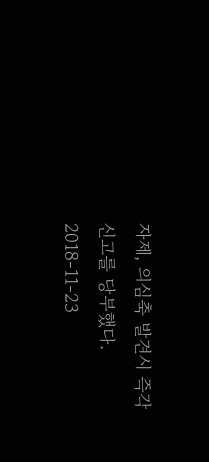자제, 의심축 발견시 즉각 신고를 당부했다.
2018-11-23